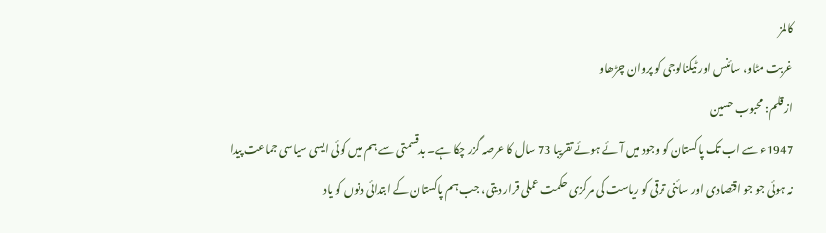کالمز
غربت مٹاو، سائنس اور ٹیکنالوجی کو پروان چڑھاو
ازقلم: محبوب حسین
1947ء سے اب تک پاکستان کو وجود میں آئے ہوئے تقریبا 73 سال کا عرصہ گزر چکا ہے۔ بدقسمتی سے ہم میں کوئی ایسی سیاسی جماعت پیدا نہ ہوئی جو جو اقتصادی اور سائنی ترقی کو ریاست کی مرکزی حکمت عملی قرار دیتی، جب ہم پاکستان کے ابتدائی دنوں کو یاد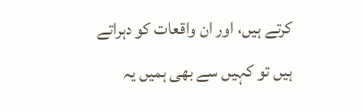کرتے ہیں، اور ان واقعات کو دہراتے ہیں تو کہیں سے بھی ہمیں یہ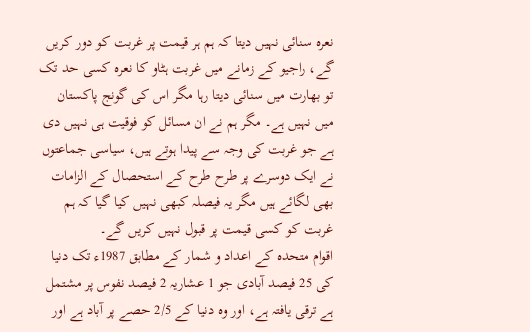نعرہ سنائی نہیں دیتا کہ ہم ہر قیمت پر غربت کو دور کریں گے، راجیو کے زمانے میں غربت ہٹاو کا نعرہ کسی حد تک تو بھارت میں سنائی دیتا رہا مگر اس کی گونج پاکستان میں نہیں ہے۔ مگر ہم نے ان مسائل کو فوقیت ہی نہیں دی ہے جو غربت کی وجہ سے پیدا ہوتے ہیں، سیاسی جماعتوں نے ایک دوسرے پر طرح طرح کے استحصال کے الزامات بھی لگائے ہیں مگر یہ فیصلہ کبھی نہیں کیا گیا کہ ہم غربت کو کسی قیمت پر قبول نہیں کریں گے۔
اقوام متحدہ کے اعداد و شمار کے مطابق 1987ء تک دنیا کی 25 فیصد آبادی جو 1 عشاریہ 2 فیصد نفوس پر مشتمل ہے ترقی یافتہ ہے، اور وہ دنیا کے 2/5 حصے پر آباد ہے اور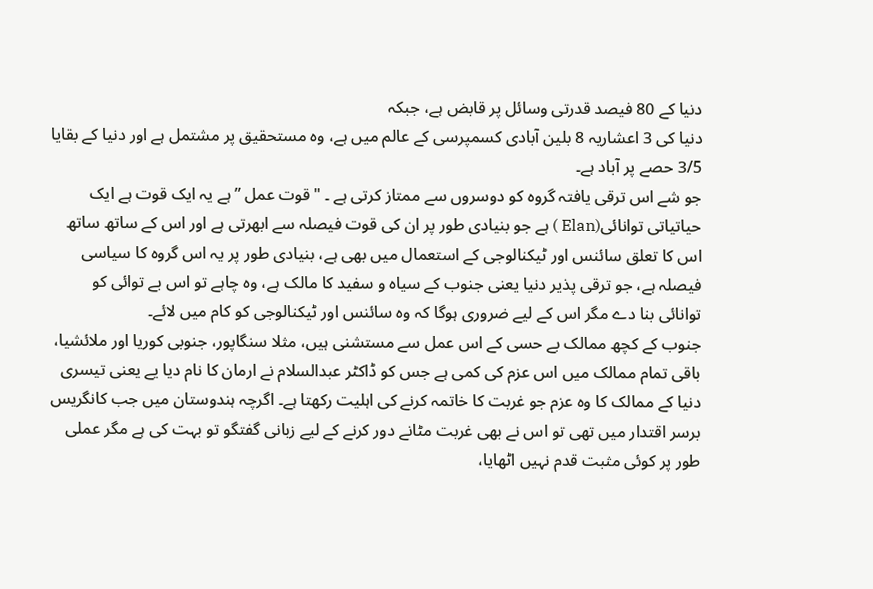دنیا کے 80 فیصد قدرتی وسائل پر قابض ہے، جبکہ
دنیا کی 3 اعشاریہ 8 بلین آبادی کسمپرسی کے عالم میں ہے، وہ مستحقیق پر مشتمل ہے اور دنیا کے بقایا 3/5 حصے پر آباد ہے۔
جو شے اس ترقی یافتہ گروہ کو دوسروں سے ممتاز کرتی ہے ۔ "قوت عمل ” ہے یہ ایک قوت ہے ایک حیاتیاتی توانائی(Elan ) ہے جو بنیادی طور پر ان کی قوت فیصلہ سے ابھرتی ہے اور اس کے ساتھ ساتھ اس کا تعلق سائنس اور ٹیکنالوجی کے استعمال میں بھی ہے، بنیادی طور پر یہ اس گروہ کا سیاسی فیصلہ ہے، جو ترقی پذیر دنیا یعنی جنوب کے سیاہ و سفید کا مالک ہے، وہ چاہے تو اس بے توائی کو توانائی بنا دے مگر اس کے لیے ضروری ہوگا کہ وہ سائنس اور ٹیکنالوجی کو کام میں لائے۔
جنوب کے کچھ ممالک بے حسی کے اس عمل سے مستشنی ہیں، مثلا سنگاپور، جنوبی کوریا اور ملائشیا، باقی تمام ممالک میں اس عزم کی کمی ہے جس کو ڈاکٹر عبدالسلام نے ارمان کا نام دیا یے یعنی تیسری دنیا کے ممالک کا وہ عزم جو غربت کا خاتمہ کرنے کی اہلیت رکھتا ہے۔ اگرچہ ہندوستان میں جب کانگریس برسر اقتدار میں تھی تو اس نے بھی غربت مٹانے دور کرنے کے لیے زبانی گفتگو تو بہت کی ہے مگر عملی طور پر کوئی مثبت قدم نہیں اٹھایا،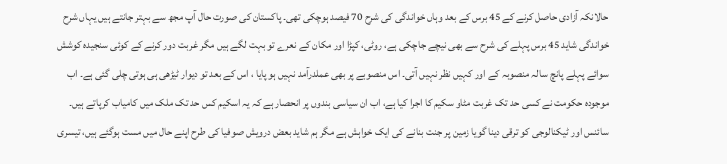حالانکہ آزادی حاصل کرنے کے 45 برس کے بعد وہاں خواندگی کی شرح 70 فیصد ہوچکی تھی۔ پاکستان کی صورت حال آپ مجھ سے بہتر جانتے ہیں یہاں شرح خواندگی شاید 45 برس پہلے کی شرح سے بھی نیچے جاچکی ہے، روٹی، کپڑا اور مکان کے نعرے تو بہت لگے ہیں مگر غربت دور کرنے کے کوئی سنجیدہ کوشش سوائے پہلے پانچ سالہ منصوبہ کے اور کہیں نظر نہیں آتی۔ اس منصوبے پر بھی عملدرآمد نہیں ہو پایا ، اس کے بعد تو دیوار ٹیڑھی ہی ہوتی چلی گئی ہے۔ اب موجودہ حکومت نے کسی حد تک غربت مٹاو سکیم کا اجرا کیا ہے، اب ان سیاسی بندوں پر انحصار ہے کہ یہ اسکیم کس حد تک ملک میں کامیاب کرپاتے ہیں۔
سائنس اور ٹیکنالوجی کو ترقی دینا گویا زمین پر جنت بنانے کی ایک خواہش ہے مگر ہم شاید بعض درویش صوفیا کی طرح اپنے حال میں مست ہوگئے ہیں، تیسری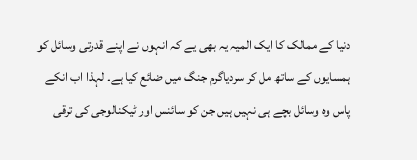دنیا کے ممالک کا ایک المیہ یہ بھی یے کہ انہوں نے اپنے قدرتی وسائل کو ہمسایوں کے ساتھ مل کر سردیاگرم جنگ میں ضائع کیا ہے۔ لہذا اب انکے پاس وہ وسائل بچے ہی نہیں ہیں جن کو سائنس اور ٹیکنالوجی کی ترقی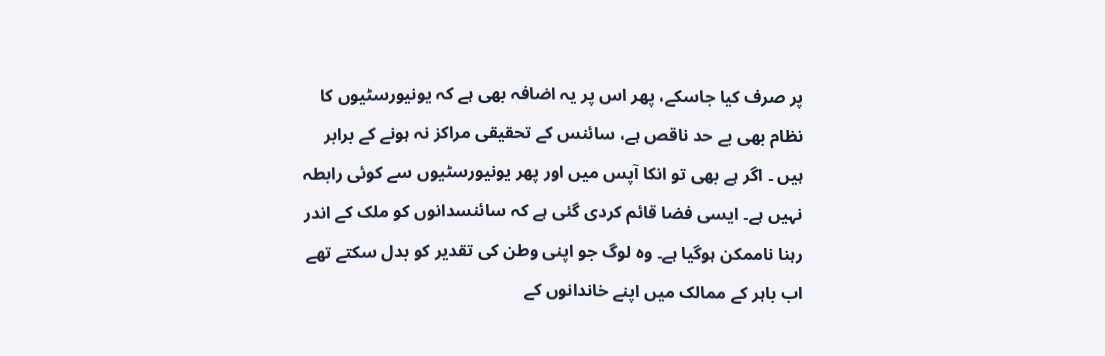پر صرف کیا جاسکے، پھر اس پر یہ اضافہ بھی ہے کہ یونیورسٹیوں کا نظام بھی بے حد ناقص ہے، سائنس کے تحقیقی مراکز نہ ہونے کے برابر ہیں ۔ اگر ہے بھی تو انکا آپس میں اور پھر یونیورسٹیوں سے کوئی رابطہ نہیں ہے۔ ایسی فضا قائم کردی گئی ہے کہ سائنسدانوں کو ملک کے اندر رہنا ناممکن ہوگیا ہے۔ وہ لوگ جو اپنی وطن کی تقدیر کو بدل سکتے تھے اب باہر کے ممالک میں اپنے خاندانوں کے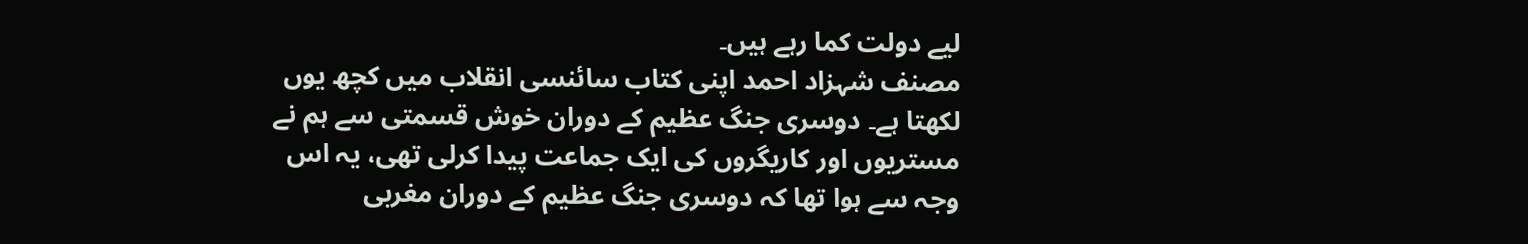لیے دولت کما رہے ہیں۔
مصنف شہزاد احمد اپنی کتاب سائنسی انقلاب میں کچھ یوں لکھتا ہے۔ دوسری جنگ عظیم کے دوران خوش قسمتی سے ہم نے مستریوں اور کاریگروں کی ایک جماعت پیدا کرلی تھی، یہ اس وجہ سے ہوا تھا کہ دوسری جنگ عظیم کے دوران مغربی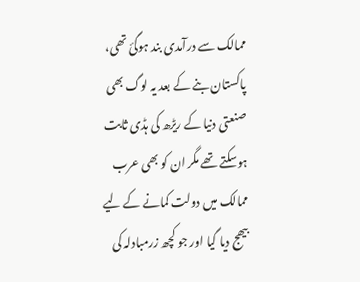ممالک سے درآمدی بند ہوگئ تھی، پاکستان بنے کے بعد یہ لوگ بھی صنعتی دنیا کے ریڑھ کی ہڈی ثابت ہوسکتے تھے مگر ان کو بھی عرب ممالک میں دولت کمانے کے لیے بیھج دیا گیا اور جو کچھ زرمبادلہ کی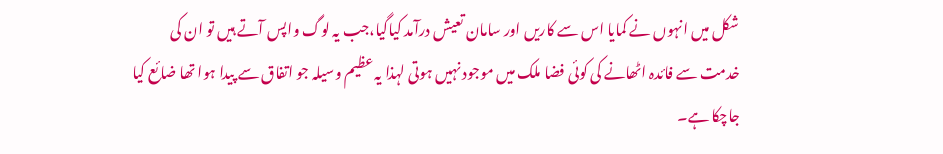شکل میں انہوں نے کمایا اس سے کاریں اور سامان تعیش درآمد کیاگیا،جب یہ لوگ واپس آتے ہیں تو ان کی خدمت سے فائدہ اٹھانے کی کوئی فضا ملک میں موجود نہیں ہوتی لہذا یہ عظیم وسیلہ جو اتفاق سے پیدا ہوا تھا ضائع کیا جاچکا ہے۔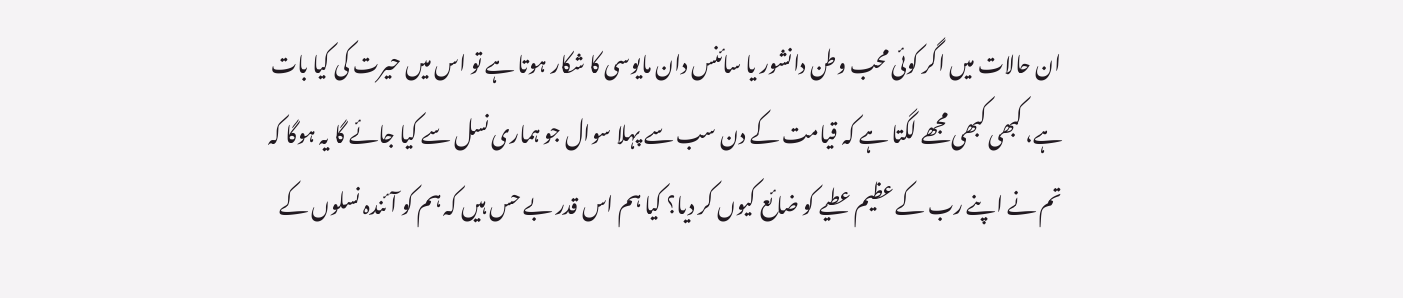ان حالات میں اگر کوئی محب وطن دانشور یا سائنس دان مایوسی کا شکار ہوتا ہے تو اس میں حیرت کی کیا بات ہے، کبھی کبھی مجھے لگتا ہے کہ قیامت کے دن سب سے پہلا سوال جو ہماری نسل سے کیا جائے گا یہ ہوگا کہ تم نے اپنے رب کے عظیم عطیے کو ضائع کیوں کر دیا؟ کیا ہم اس قدر بے حس ہیں کہ ہم کو آئندہ نسلوں کے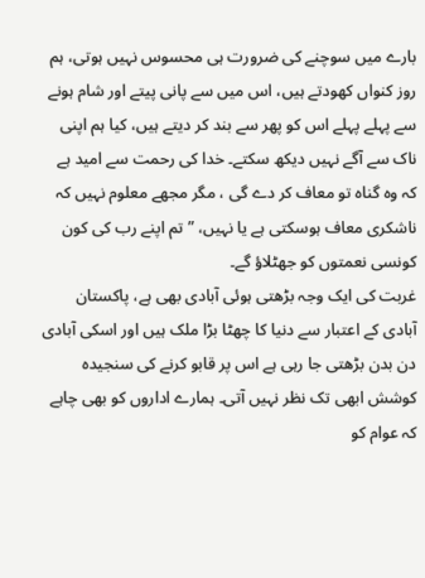بارے میں سوچنے کی ضرورت ہی محسوس نہیں ہوتی، ہم روز کنواں کھودتے ہیں، اس میں سے پانی پیتے اور شام ہونے سے پہلے پہلے اس کو پھر سے بند کر دیتے ہیں، کیا ہم اپنی ناک سے آگے نہیں دیکھ سکتے۔ خدا کی رحمت سے امید ہے کہ وہ گناہ تو معاف کر دے گی ، مگر مجھے معلوم نہیں کہ ناشکری معاف ہوسکتی ہے یا نہیں، ” تم اپنے رب کی کون کونسی نعمتوں کو جھٹلاؤ گے۔
غربت کی ایک وجہ بڑھتی ہوئی آبادی بھی ہے، پاکستان آبادی کے اعتبار سے دنیا کا چھٹا بڑا ملک ہیں اور اسکی آبادی دن بدن بڑھتی جا رہی ہے اس پر قابو کرنے کی سنجیدہ کوشش ابھی تک نظر نہیں آتی۔ ہمارے اداروں کو بھی چاہے کہ عوام کو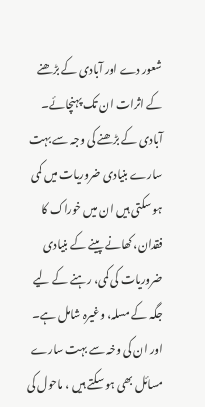شعور دے اور آبادی کے بڑھنے کے اثرات ان تک پہنچائے۔ آبادی کے بڑھنے کی وجہ سے بہت سارے بنیادی ضروریات میں کمی ہو سکتی ہیں ان میں خوراک کا فقدان، کھانے پینے کے بنیادی ضروریات کی کمی، رہنے کے لیے جگہ کے مسلہ، وغیرہ شامل ہے۔ اور ان کی وخہ سے بہت سارے مسائل بھی ہو سکتے ہیں ، ماحول کی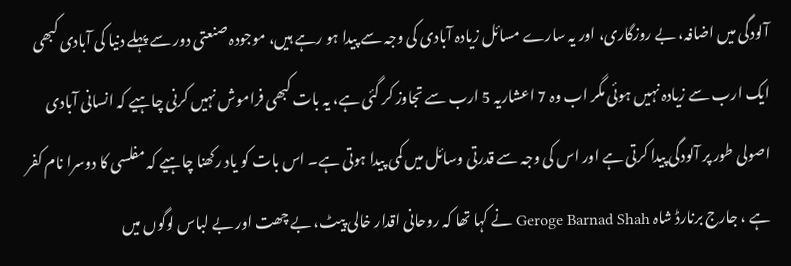آلودگی میں اضافہ، بے روزگاری، اور یہ سارے مسائل زیادہ آبادی کی وجہ سے پیدا ہو رہے ہیں، موجودہ صنعتی دور سے پہلے دنیا کی آبادی کبھی ایک ارب سے زیادہ نہیں ہوئی مگر اب وہ 7 اعشاریہ 5 ارب سے تجاوز کر گئی ہے، یہ بات کبھی فراموش نہیں کرنی چاہیے کہ انسانی آبادی اصولی طور پر آلودگی پیدا کرتی ہے اور اس کی وجہ سے قدرتی وسائل میں کمی پیدا ہوتی ہے۔ اس بات کو یاد رکھنا چاہیے کہ مفلسی کا دوسرا نام کفر ہے ، جارج برنارڈ شاہ Geroge Barnad Shah نے کہا تھا کہ روحانی اقدار خالی پیٹ، بے چھت اور بے لباس لوگوں میں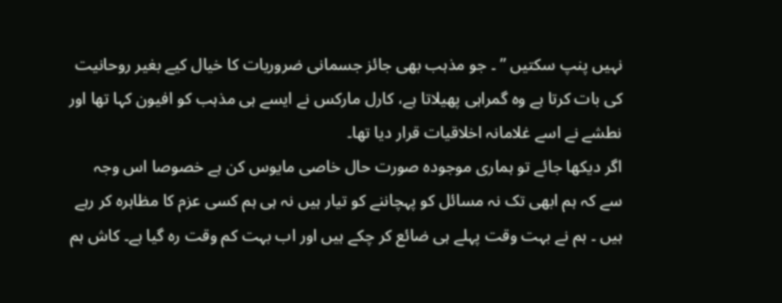نہیں پنپ سکتیں ” ۔ جو مذہب بھی جائز جسمانی ضروریات کا خیال کیے بغیر روحانیت کی بات کرتا ہے وہ گمراہی پھیلاتا ہے، کارل مارکس نے ایسے ہی مذہب کو افیون کہا تھا اور نطشے نے اسے غلامانہ اخلاقیات قرار دیا تھا۔
اگر دیکھا جائے تو ہماری موجودہ صورت حال خاصی مایوس کن ہے خصوصا اس وجہ سے کہ ہم ابھی تک نہ مسائل کو پہچاننے کو تیار ہیں نہ ہی ہم کسی عزم کا مظاہرہ کر رہے ہیں ۔ ہم نے بہت وقت پہلے ہی ضائع کر چکے ہیں اور اب بہت کم وقت رہ گیا ہے۔ کاش ہم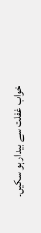خواب غفلت سے بیدار ہو سکیں۔